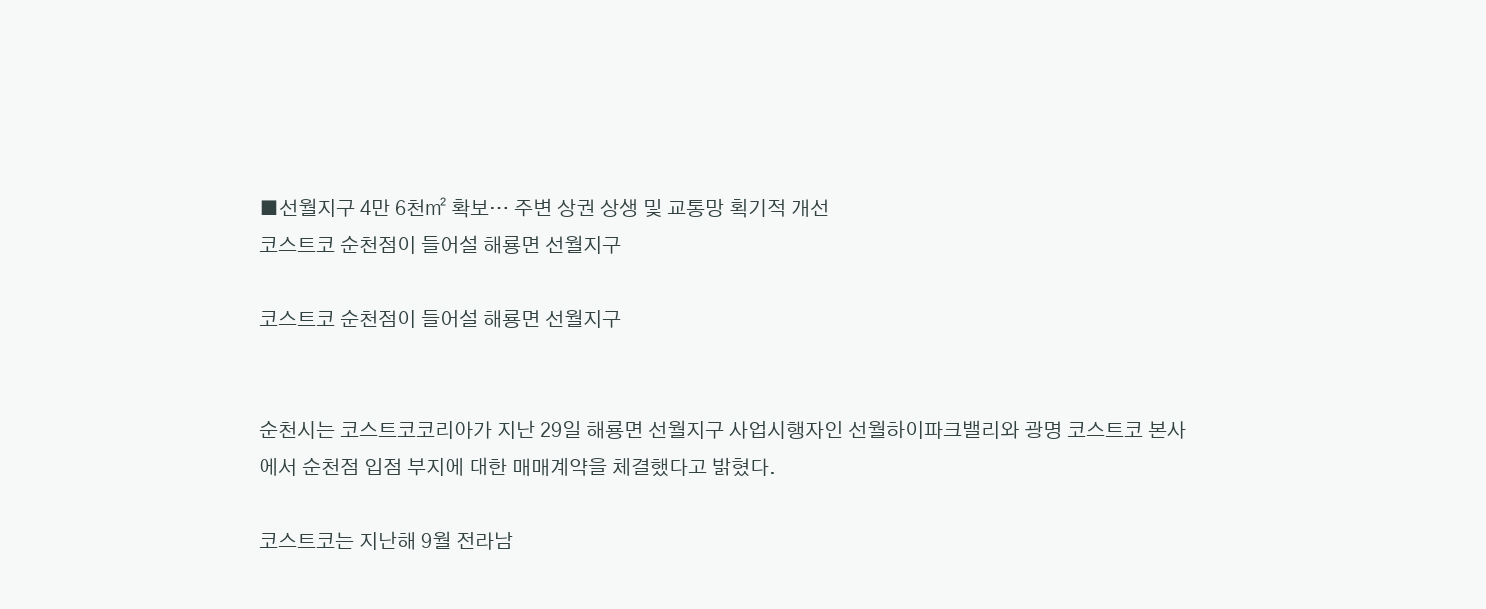■선월지구 4만 6천㎡ 확보… 주변 상권 상생 및 교통망 획기적 개선
코스트코 순천점이 들어설 해룡면 선월지구

코스트코 순천점이 들어설 해룡면 선월지구


순천시는 코스트코코리아가 지난 29일 해룡면 선월지구 사업시행자인 선월하이파크밸리와 광명 코스트코 본사에서 순천점 입점 부지에 대한 매매계약을 체결했다고 밝혔다.

코스트코는 지난해 9월 전라남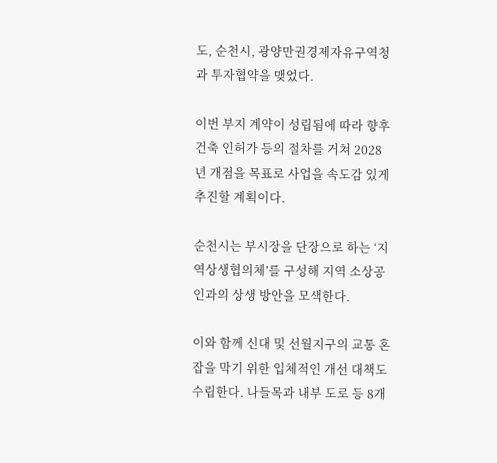도, 순천시, 광양만권경제자유구역청과 투자협약을 맺었다.

이번 부지 계약이 성립됨에 따라 향후 건축 인허가 등의 절차를 거쳐 2028년 개점을 목표로 사업을 속도감 있게 추진할 계획이다.

순천시는 부시장을 단장으로 하는 ‘지역상생협의체’를 구성해 지역 소상공인과의 상생 방안을 모색한다.

이와 함께 신대 및 선월지구의 교통 혼잡을 막기 위한 입체적인 개선 대책도 수립한다. 나들목과 내부 도로 등 8개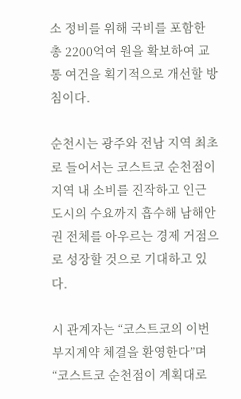소 정비를 위해 국비를 포함한 총 2200억여 원을 확보하여 교통 여건을 획기적으로 개선할 방침이다.

순천시는 광주와 전남 지역 최초로 들어서는 코스트코 순천점이 지역 내 소비를 진작하고 인근 도시의 수요까지 흡수해 남해안권 전체를 아우르는 경제 거점으로 성장할 것으로 기대하고 있다.

시 관계자는 “코스트코의 이번 부지계약 체결을 환영한다”며 “코스트코 순천점이 계획대로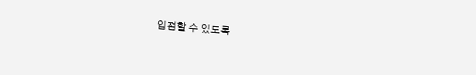입점할 수 있도록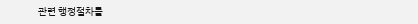관련 행정절차를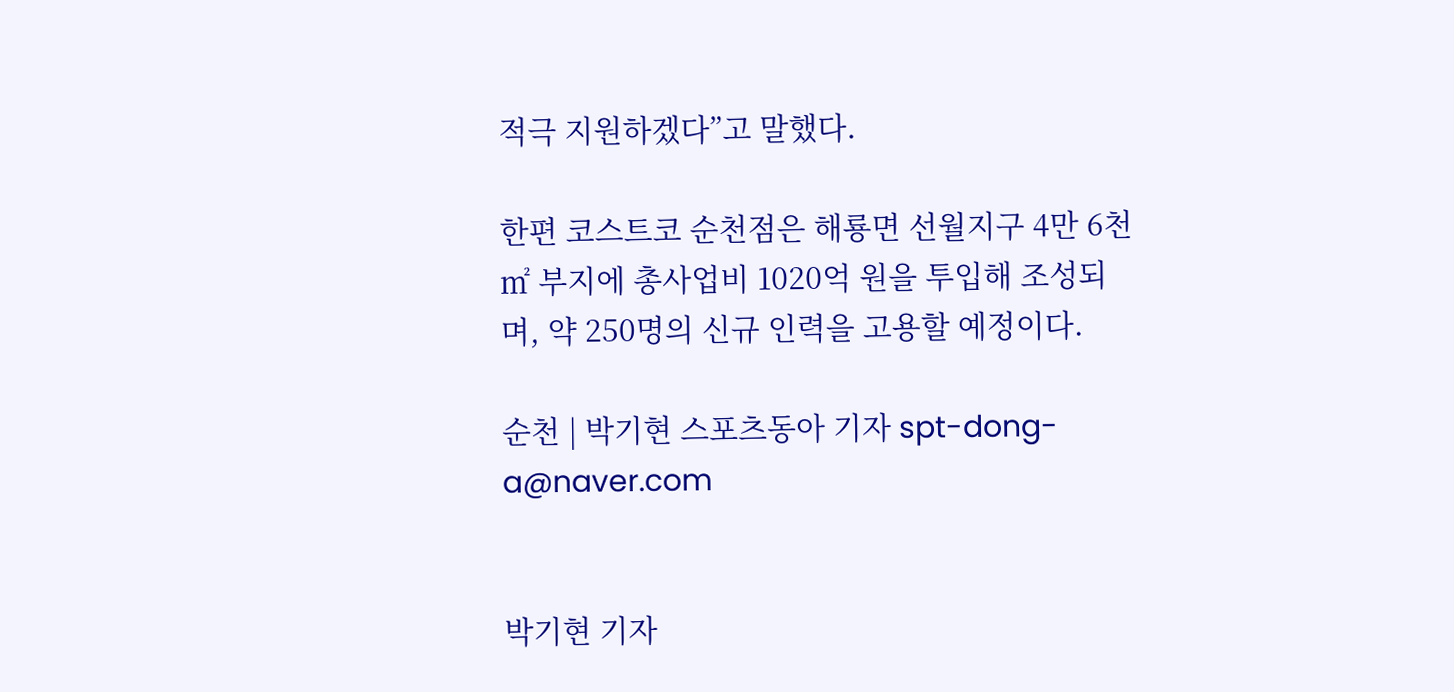적극 지원하겠다”고 말했다.

한편 코스트코 순천점은 해룡면 선월지구 4만 6천㎡ 부지에 총사업비 1020억 원을 투입해 조성되며, 약 250명의 신규 인력을 고용할 예정이다.

순천 | 박기현 스포츠동아 기자 spt-dong-a@naver.com


박기현 기자